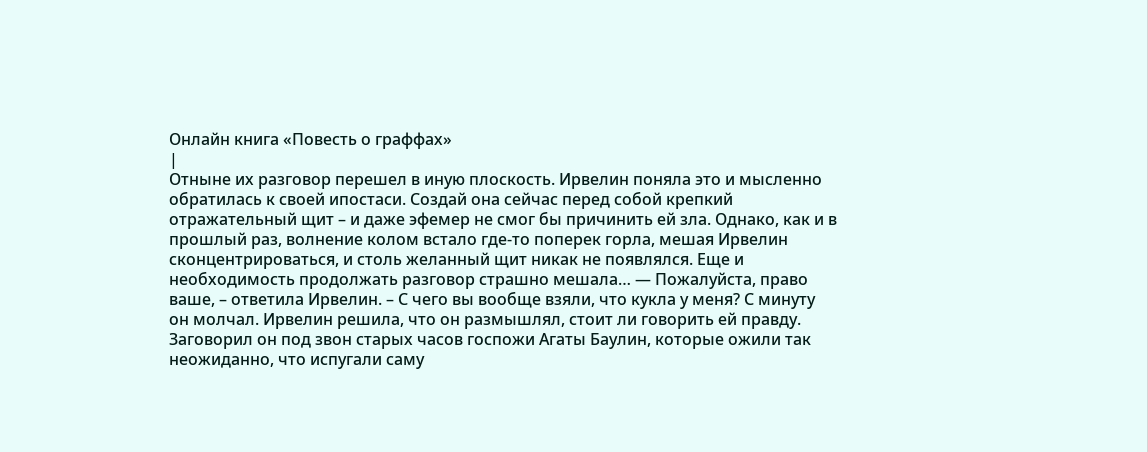Онлайн книга «Повесть о граффах»
|
Отныне их разговор перешел в иную плоскость. Ирвелин поняла это и мысленно обратилась к своей ипостаси. Создай она сейчас перед собой крепкий отражательный щит – и даже эфемер не смог бы причинить ей зла. Однако, как и в прошлый раз, волнение колом встало где-то поперек горла, мешая Ирвелин сконцентрироваться, и столь желанный щит никак не появлялся. Еще и необходимость продолжать разговор страшно мешала… — Пожалуйста, право ваше, – ответила Ирвелин. – С чего вы вообще взяли, что кукла у меня? С минуту он молчал. Ирвелин решила, что он размышлял, стоит ли говорить ей правду. Заговорил он под звон старых часов госпожи Агаты Баулин, которые ожили так неожиданно, что испугали саму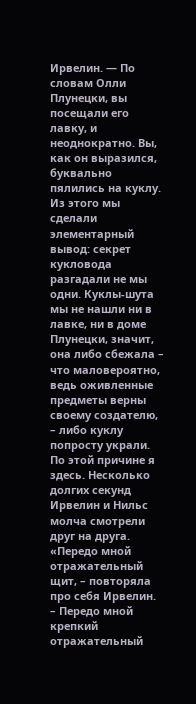Ирвелин. — По словам Олли Плунецки, вы посещали его лавку, и неоднократно. Вы, как он выразился, буквально пялились на куклу. Из этого мы сделали элементарный вывод: секрет кукловода разгадали не мы одни. Куклы-шута мы не нашли ни в лавке, ни в доме Плунецки, значит, она либо сбежала – что маловероятно, ведь оживленные предметы верны своему создателю, – либо куклу попросту украли. По этой причине я здесь. Несколько долгих секунд Ирвелин и Нильс молча смотрели друг на друга. «Передо мной отражательный щит, – повторяла про себя Ирвелин. – Передо мной крепкий отражательный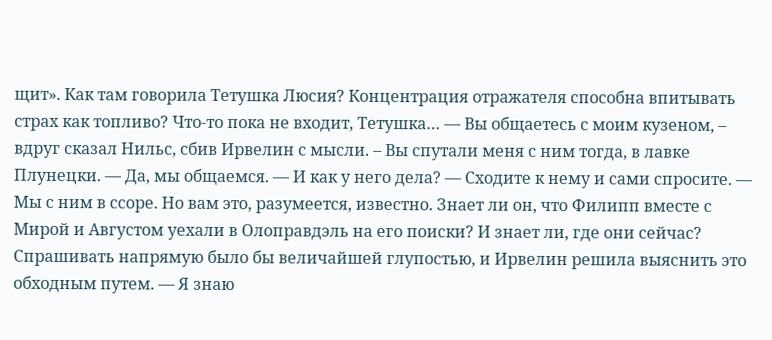щит». Как там говорила Тетушка Люсия? Концентрация отражателя способна впитывать страх как топливо? Что-то пока не входит, Тетушка… — Вы общаетесь с моим кузеном, – вдруг сказал Нильс, сбив Ирвелин с мысли. – Вы спутали меня с ним тогда, в лавке Плунецки. — Да, мы общаемся. — И как у него дела? — Сходите к нему и сами спросите. — Мы с ним в ссоре. Но вам это, разумеется, известно. Знает ли он, что Филипп вместе с Мирой и Августом уехали в Олоправдэль на его поиски? И знает ли, где они сейчас? Спрашивать напрямую было бы величайшей глупостью, и Ирвелин решила выяснить это обходным путем. — Я знаю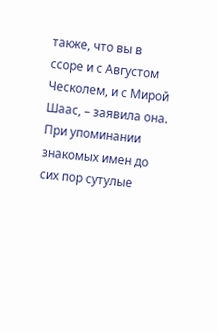также, что вы в ссоре и с Августом Ческолем, и с Мирой Шаас, – заявила она. При упоминании знакомых имен до сих пор сутулые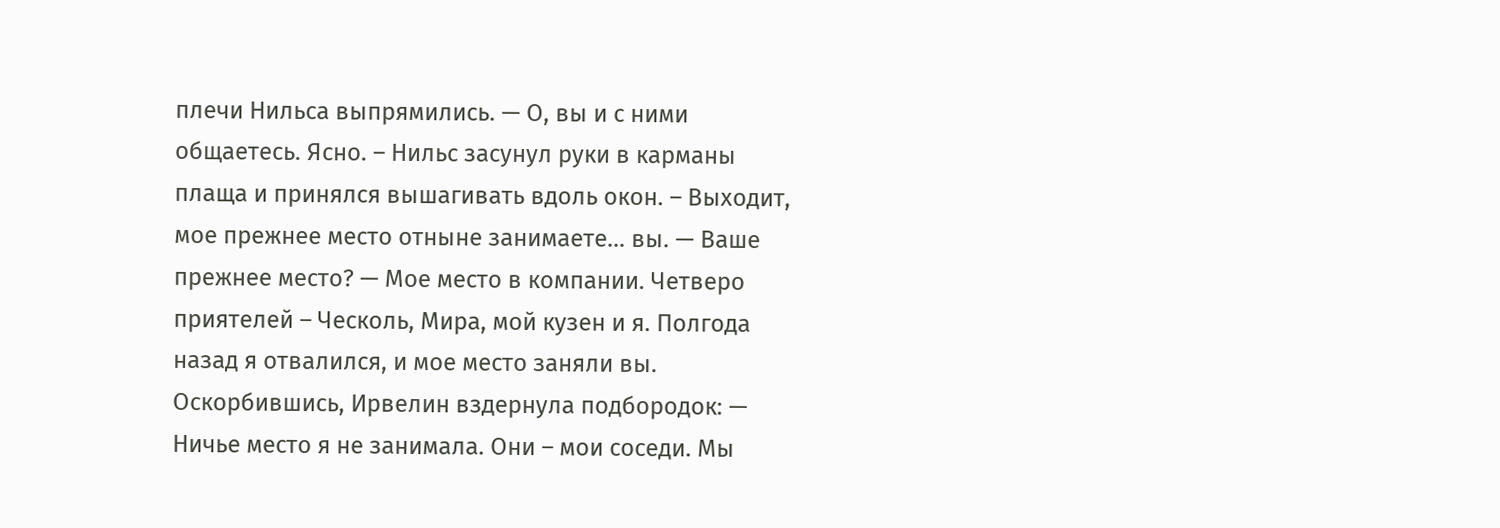плечи Нильса выпрямились. — О, вы и с ними общаетесь. Ясно. – Нильс засунул руки в карманы плаща и принялся вышагивать вдоль окон. – Выходит, мое прежнее место отныне занимаете… вы. — Ваше прежнее место? — Мое место в компании. Четверо приятелей – Ческоль, Мира, мой кузен и я. Полгода назад я отвалился, и мое место заняли вы. Оскорбившись, Ирвелин вздернула подбородок: — Ничье место я не занимала. Они – мои соседи. Мы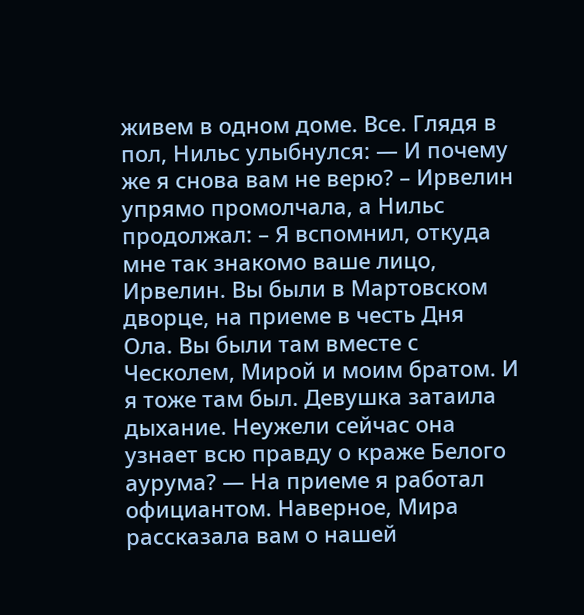живем в одном доме. Все. Глядя в пол, Нильс улыбнулся: — И почему же я снова вам не верю? – Ирвелин упрямо промолчала, а Нильс продолжал: – Я вспомнил, откуда мне так знакомо ваше лицо, Ирвелин. Вы были в Мартовском дворце, на приеме в честь Дня Ола. Вы были там вместе с Ческолем, Мирой и моим братом. И я тоже там был. Девушка затаила дыхание. Неужели сейчас она узнает всю правду о краже Белого аурума? — На приеме я работал официантом. Наверное, Мира рассказала вам о нашей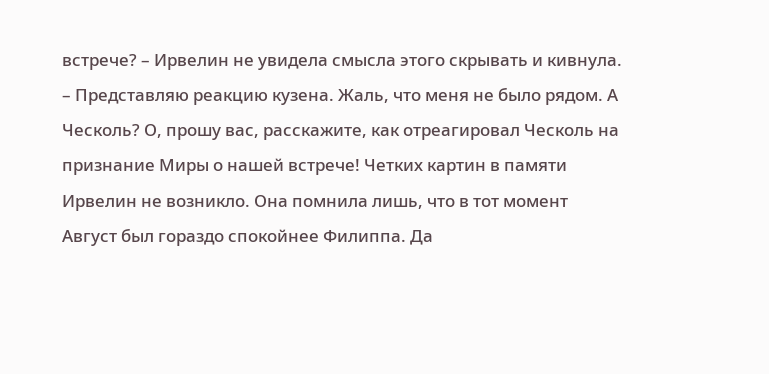встрече? – Ирвелин не увидела смысла этого скрывать и кивнула. – Представляю реакцию кузена. Жаль, что меня не было рядом. А Ческоль? О, прошу вас, расскажите, как отреагировал Ческоль на признание Миры о нашей встрече! Четких картин в памяти Ирвелин не возникло. Она помнила лишь, что в тот момент Август был гораздо спокойнее Филиппа. Да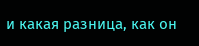и какая разница, как он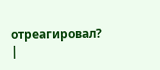отреагировал? |